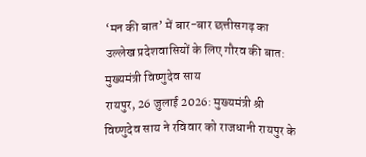‘मन की बात’ में बार-बार छत्तीसगढ़ का उल्लेख प्रदेशवासियों के लिए गौरव की बात: मुख्यमंत्री विष्णुदेव साय
रायपुर, 26 जुलाई 2026: मुख्यमंत्री श्री विष्णुदेव साय ने रविवार को राजधानी रायपुर के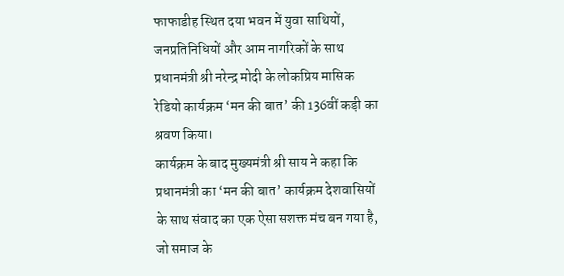फाफाडीह स्थित दया भवन में युवा साथियों, जनप्रतिनिधियों और आम नागरिकों के साथ प्रधानमंत्री श्री नरेन्द्र मोदी के लोकप्रिय मासिक रेडियो कार्यक्रम ‘मन की बात’ की 136वीं कड़ी का श्रवण किया।
कार्यक्रम के बाद मुख्यमंत्री श्री साय ने कहा कि प्रधानमंत्री का ‘मन की बात’ कार्यक्रम देशवासियों के साथ संवाद का एक ऐसा सशक्त मंच बन गया है, जो समाज के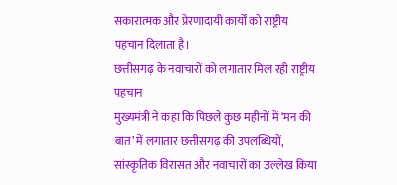सकारात्मक और प्रेरणादायी कार्यों को राष्ट्रीय पहचान दिलाता है।
छत्तीसगढ़ के नवाचारों को लगातार मिल रही राष्ट्रीय पहचान
मुख्यमंत्री ने कहा कि पिछले कुछ महीनों में ‘मन की बात’ में लगातार छत्तीसगढ़ की उपलब्धियों, सांस्कृतिक विरासत और नवाचारों का उल्लेख किया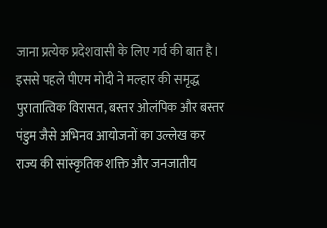जाना प्रत्येक प्रदेशवासी के लिए गर्व की बात है। इससे पहले पीएम मोदी ने मल्हार की समृद्ध पुरातात्विक विरासत, बस्तर ओलंपिक और बस्तर पंडुम जैसे अभिनव आयोजनों का उल्लेख कर राज्य की सांस्कृतिक शक्ति और जनजातीय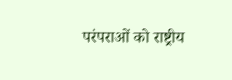परंपराओं को राष्ट्रीय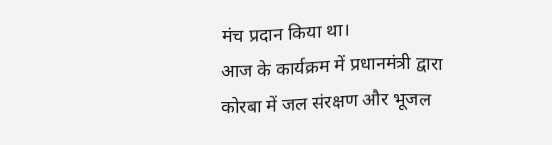मंच प्रदान किया था।
आज के कार्यक्रम में प्रधानमंत्री द्वारा कोरबा में जल संरक्षण और भूजल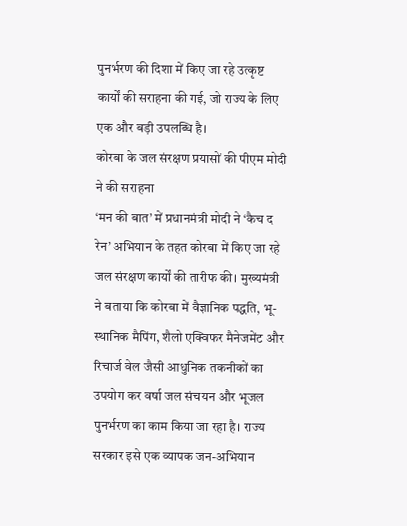पुनर्भरण की दिशा में किए जा रहे उत्कृष्ट कार्यों की सराहना की गई, जो राज्य के लिए एक और बड़ी उपलब्धि है।
कोरबा के जल संरक्षण प्रयासों की पीएम मोदी ने की सराहना
‘मन की बात’ में प्रधानमंत्री मोदी ने ‘कैच द रेन’ अभियान के तहत कोरबा में किए जा रहे जल संरक्षण कार्यों की तारीफ की। मुख्यमंत्री ने बताया कि कोरबा में वैज्ञानिक पद्धति, भू-स्थानिक मैपिंग, शैलो एक्विफर मैनेजमेंट और रिचार्ज वेल जैसी आधुनिक तकनीकों का उपयोग कर वर्षा जल संचयन और भूजल पुनर्भरण का काम किया जा रहा है। राज्य सरकार इसे एक व्यापक जन-अभियान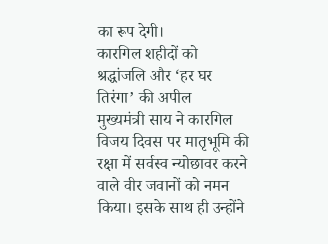का रूप देगी।
कारगिल शहीदों को श्रद्धांजलि और ‘हर घर तिरंगा’ की अपील
मुख्यमंत्री साय ने कारगिल विजय दिवस पर मातृभूमि की रक्षा में सर्वस्व न्योछावर करने वाले वीर जवानों को नमन किया। इसके साथ ही उन्होंने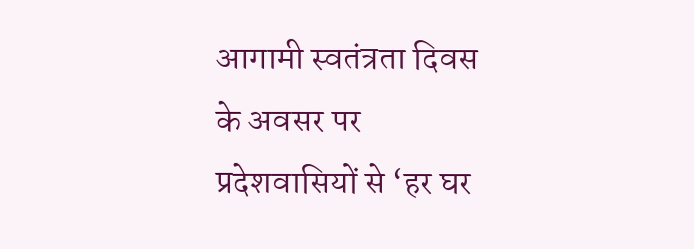आगामी स्वतंत्रता दिवस के अवसर पर प्रदेशवासियों से ‘हर घर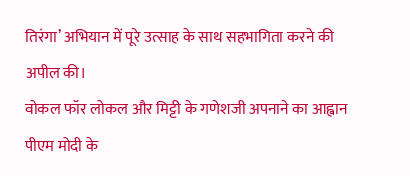तिरंगा’ अभियान में पूरे उत्साह के साथ सहभागिता करने की अपील की।
वोकल फॉर लोकल और मिट्टी के गणेशजी अपनाने का आह्वान
पीएम मोदी के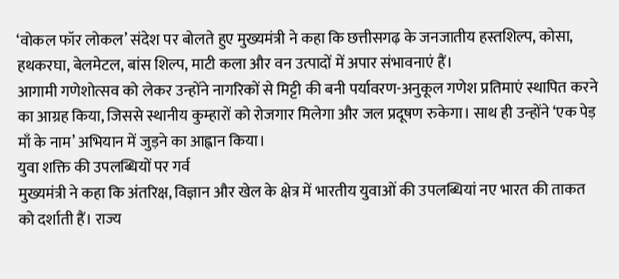‘वोकल फॉर लोकल’ संदेश पर बोलते हुए मुख्यमंत्री ने कहा कि छत्तीसगढ़ के जनजातीय हस्तशिल्प, कोसा, हथकरघा, बेलमेटल, बांस शिल्प, माटी कला और वन उत्पादों में अपार संभावनाएं हैं।
आगामी गणेशोत्सव को लेकर उन्होंने नागरिकों से मिट्टी की बनी पर्यावरण-अनुकूल गणेश प्रतिमाएं स्थापित करने का आग्रह किया, जिससे स्थानीय कुम्हारों को रोजगार मिलेगा और जल प्रदूषण रुकेगा। साथ ही उन्होंने ‘एक पेड़ माँ के नाम’ अभियान में जुड़ने का आह्वान किया।
युवा शक्ति की उपलब्धियों पर गर्व
मुख्यमंत्री ने कहा कि अंतरिक्ष, विज्ञान और खेल के क्षेत्र में भारतीय युवाओं की उपलब्धियां नए भारत की ताकत को दर्शाती हैं। राज्य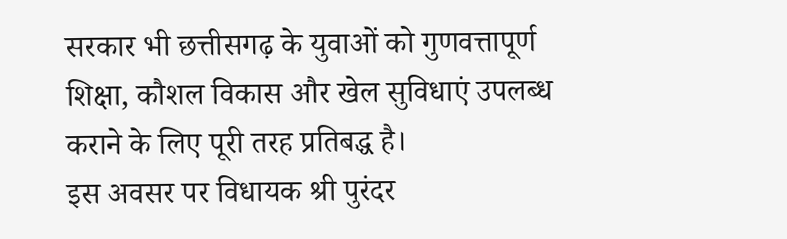सरकार भी छत्तीसगढ़ के युवाओं को गुणवत्तापूर्ण शिक्षा, कौशल विकास और खेल सुविधाएं उपलब्ध कराने के लिए पूरी तरह प्रतिबद्ध है।
इस अवसर पर विधायक श्री पुरंदर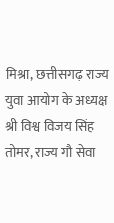मिश्रा, छत्तीसगढ़ राज्य युवा आयोग के अध्यक्ष श्री विश्व विजय सिंह तोमर, राज्य गौ सेवा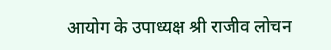आयोग के उपाध्यक्ष श्री राजीव लोचन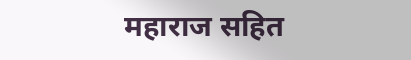महाराज सहित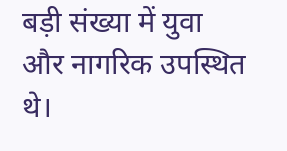बड़ी संख्या में युवा और नागरिक उपस्थित थे।